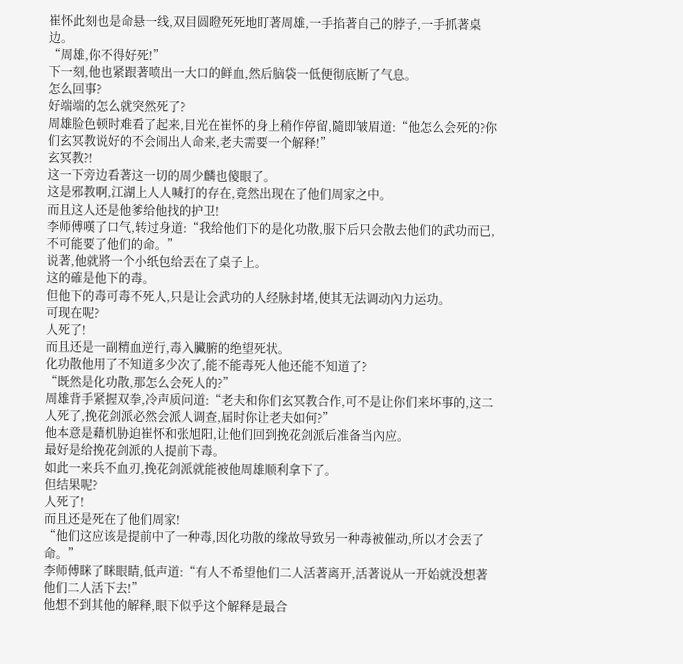崔怀此刻也是命悬一线,双目圆瞪死死地盯著周雄,一手掐著自己的脖子,一手抓著桌边。
“周雄,你不得好死!”
下一刻,他也紧跟著喷出一大口的鲜血,然后脑袋一低便彻底断了气息。
怎么回事?
好端端的怎么就突然死了?
周雄脸色顿时难看了起来,目光在崔怀的身上稍作停留,隨即皱眉道:“他怎么会死的?你们玄冥教说好的不会闹出人命来,老夫需要一个解释!”
玄冥教?!
这一下旁边看著这一切的周少麟也傻眼了。
这是邪教啊,江湖上人人喊打的存在,竟然出现在了他们周家之中。
而且这人还是他爹给他找的护卫!
李师傅嘆了口气,转过身道:“我给他们下的是化功散,服下后只会散去他们的武功而已,不可能要了他们的命。”
说著,他就將一个小纸包给丟在了桌子上。
这的確是他下的毒。
但他下的毒可毒不死人,只是让会武功的人经脉封堵,使其无法调动內力运功。
可现在呢?
人死了!
而且还是一副精血逆行,毒入臟腑的绝望死状。
化功散他用了不知道多少次了,能不能毒死人他还能不知道了?
“既然是化功散,那怎么会死人的?”
周雄背手紧握双拳,冷声质问道:“老夫和你们玄冥教合作,可不是让你们来坏事的,这二人死了,挽花剑派必然会派人调查,届时你让老夫如何?”
他本意是藉机胁迫崔怀和张旭阳,让他们回到挽花剑派后准备当內应。
最好是给挽花剑派的人提前下毒。
如此一来兵不血刃,挽花剑派就能被他周雄顺利拿下了。
但结果呢?
人死了!
而且还是死在了他们周家!
“他们这应该是提前中了一种毒,因化功散的缘故导致另一种毒被催动,所以才会丟了命。”
李师傅眯了眯眼睛,低声道:“有人不希望他们二人活著离开,活著说从一开始就没想著他们二人活下去!”
他想不到其他的解释,眼下似乎这个解释是最合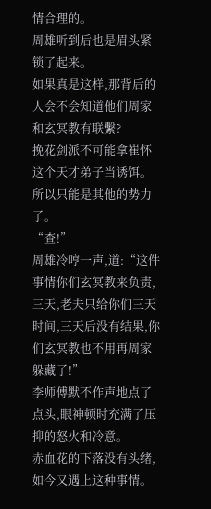情合理的。
周雄听到后也是眉头紧锁了起来。
如果真是这样,那背后的人会不会知道他们周家和玄冥教有联繫?
挽花剑派不可能拿崔怀这个天才弟子当诱饵。
所以只能是其他的势力了。
“查!”
周雄冷哼一声,道:“这件事情你们玄冥教来负责,三天,老夫只给你们三天时间,三天后没有结果,你们玄冥教也不用再周家躲藏了!”
李师傅默不作声地点了点头,眼神顿时充满了压抑的怒火和冷意。
赤血花的下落没有头绪,如今又遇上这种事情。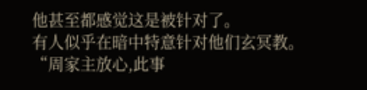他甚至都感觉这是被针对了。
有人似乎在暗中特意针对他们玄冥教。
“周家主放心,此事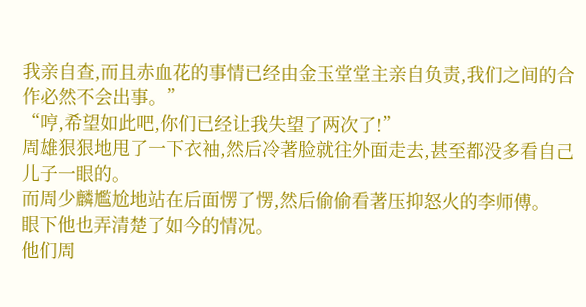我亲自查,而且赤血花的事情已经由金玉堂堂主亲自负责,我们之间的合作必然不会出事。”
“哼,希望如此吧,你们已经让我失望了两次了!”
周雄狠狠地甩了一下衣袖,然后冷著脸就往外面走去,甚至都没多看自己儿子一眼的。
而周少麟尷尬地站在后面愣了愣,然后偷偷看著压抑怒火的李师傅。
眼下他也弄清楚了如今的情况。
他们周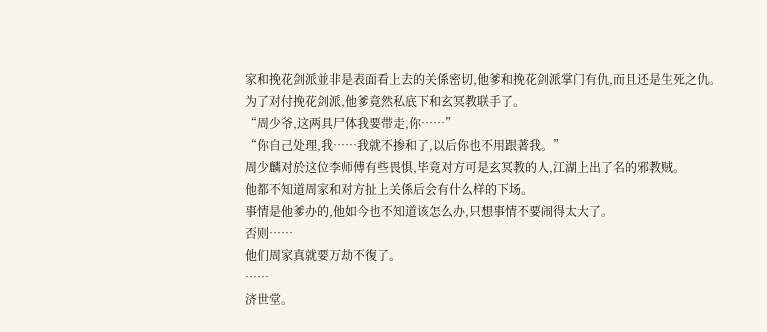家和挽花剑派並非是表面看上去的关係密切,他爹和挽花剑派掌门有仇,而且还是生死之仇。
为了对付挽花剑派,他爹竟然私底下和玄冥教联手了。
“周少爷,这两具尸体我要带走,你……”
“你自己处理,我……我就不掺和了,以后你也不用跟著我。”
周少麟对於这位李师傅有些畏惧,毕竟对方可是玄冥教的人,江湖上出了名的邪教贼。
他都不知道周家和对方扯上关係后会有什么样的下场。
事情是他爹办的,他如今也不知道该怎么办,只想事情不要闹得太大了。
否则……
他们周家真就要万劫不復了。
……
济世堂。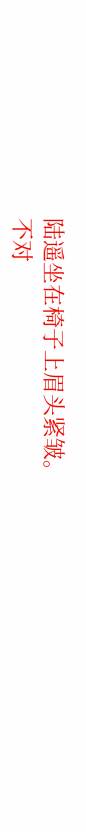陆遥坐在椅子上眉头紧皱。
不对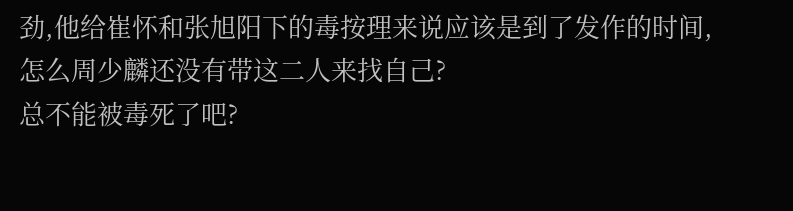劲,他给崔怀和张旭阳下的毒按理来说应该是到了发作的时间,怎么周少麟还没有带这二人来找自己?
总不能被毒死了吧?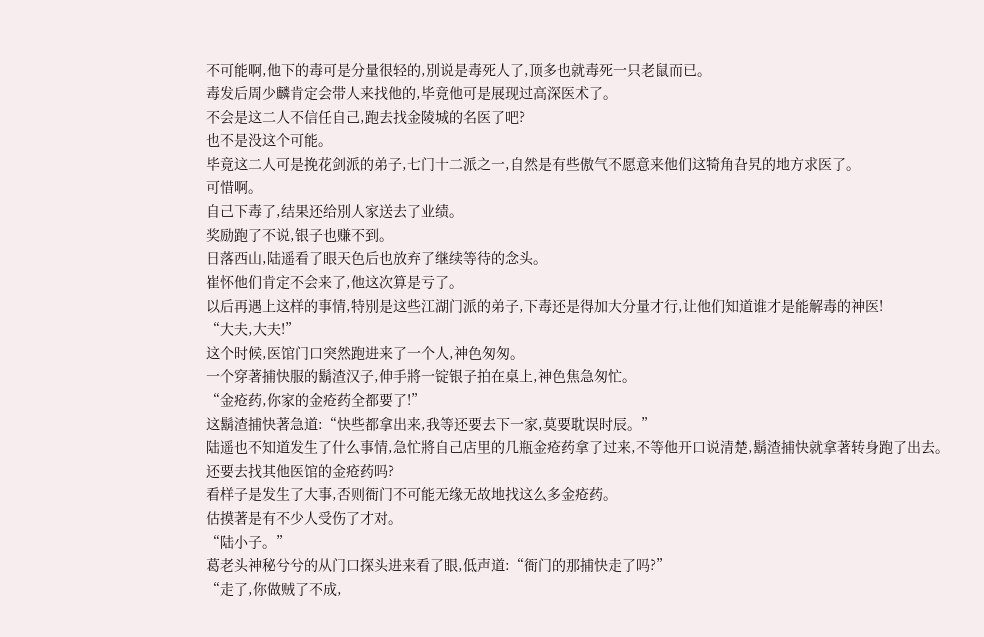不可能啊,他下的毒可是分量很轻的,別说是毒死人了,顶多也就毒死一只老鼠而已。
毒发后周少麟肯定会带人来找他的,毕竟他可是展现过高深医术了。
不会是这二人不信任自己,跑去找金陵城的名医了吧?
也不是没这个可能。
毕竟这二人可是挽花剑派的弟子,七门十二派之一,自然是有些傲气不愿意来他们这犄角旮旯的地方求医了。
可惜啊。
自己下毒了,结果还给別人家送去了业绩。
奖励跑了不说,银子也赚不到。
日落西山,陆遥看了眼天色后也放弃了继续等待的念头。
崔怀他们肯定不会来了,他这次算是亏了。
以后再遇上这样的事情,特別是这些江湖门派的弟子,下毒还是得加大分量才行,让他们知道谁才是能解毒的神医!
“大夫,大夫!”
这个时候,医馆门口突然跑进来了一个人,神色匆匆。
一个穿著捕快服的鬍渣汉子,伸手將一锭银子拍在桌上,神色焦急匆忙。
“金疮药,你家的金疮药全都要了!”
这鬍渣捕快著急道:“快些都拿出来,我等还要去下一家,莫要耽误时辰。”
陆遥也不知道发生了什么事情,急忙將自己店里的几瓶金疮药拿了过来,不等他开口说清楚,鬍渣捕快就拿著转身跑了出去。
还要去找其他医馆的金疮药吗?
看样子是发生了大事,否则衙门不可能无缘无故地找这么多金疮药。
估摸著是有不少人受伤了才对。
“陆小子。”
葛老头神秘兮兮的从门口探头进来看了眼,低声道:“衙门的那捕快走了吗?”
“走了,你做贼了不成,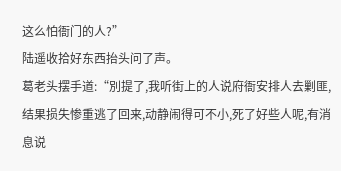这么怕衙门的人?”
陆遥收拾好东西抬头问了声。
葛老头摆手道:“別提了,我听街上的人说府衙安排人去剿匪,结果损失惨重逃了回来,动静闹得可不小,死了好些人呢,有消息说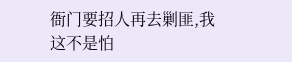衙门要招人再去剿匪,我这不是怕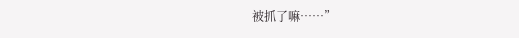被抓了嘛……”